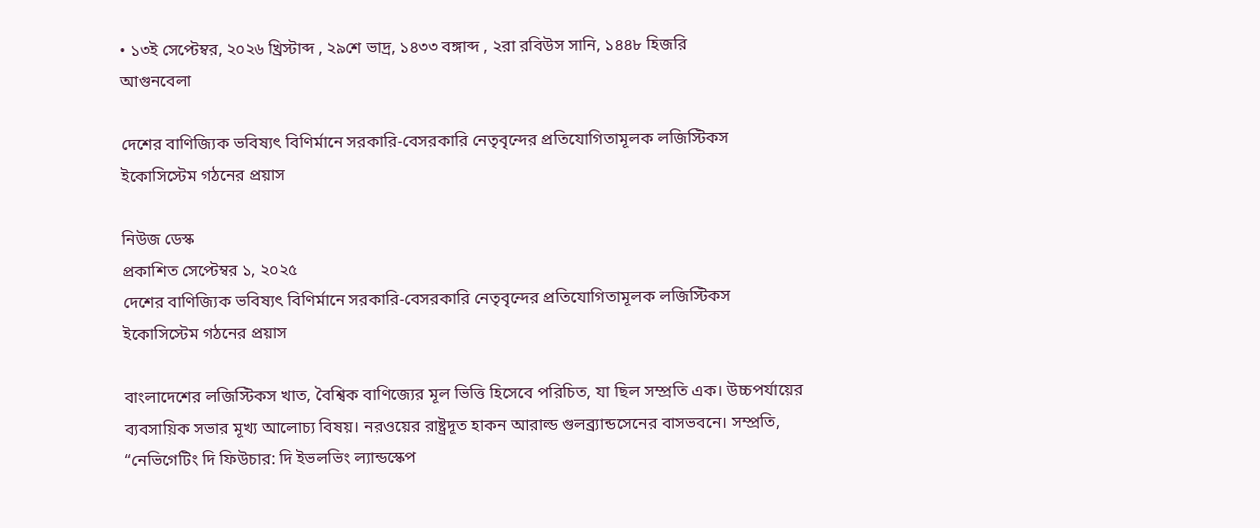• ১৩ই সেপ্টেম্বর, ২০২৬ খ্রিস্টাব্দ , ২৯শে ভাদ্র, ১৪৩৩ বঙ্গাব্দ , ২রা রবিউস সানি, ১৪৪৮ হিজরি
আগুনবেলা

দেশের বাণিজ্যিক ভবিষ্যৎ বিণির্মানে সরকারি-বেসরকারি নেতৃবৃন্দের প্রতিযোগিতামূলক লজিস্টিকস ইকোসিস্টেম গঠনের প্রয়াস

নিউজ ডেস্ক
প্রকাশিত সেপ্টেম্বর ১, ২০২৫
দেশের বাণিজ্যিক ভবিষ্যৎ বিণির্মানে সরকারি-বেসরকারি নেতৃবৃন্দের প্রতিযোগিতামূলক লজিস্টিকস ইকোসিস্টেম গঠনের প্রয়াস

বাংলাদেশের লজিস্টিকস খাত, বৈশ্বিক বাণিজ্যের মূল ভিত্তি হিসেবে পরিচিত, যা ছিল সম্প্রতি এক। উচ্চপর্যায়ের ব্যবসায়িক সভার মূখ্য আলোচ্য বিষয়। নরওয়ের রাষ্ট্রদূত হাকন আরাল্ড গুলব্র্যান্ডসেনের বাসভবনে। সম্প্রতি, “নেভিগেটিং দি ফিউচার: দি ইভলভিং ল্যান্ডস্কেপ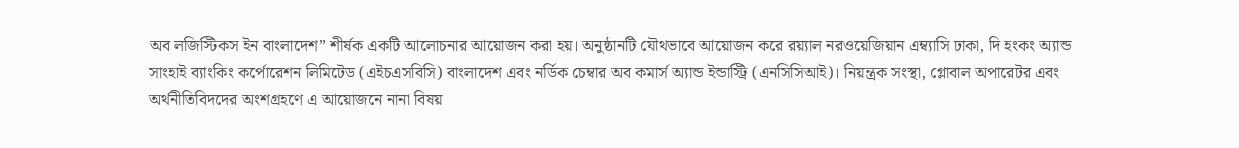অব লজিস্টিকস ইন বাংলাদেশ” শীর্ষক একটি আলোচনার আয়োজন করা হয়। অনুষ্ঠানটি যৌথভাবে আয়োজন করে রয়‍্যাল নরওয়েজিয়ান এম্ব্যাসি ঢাকা, দি হংকং অ্যান্ড সাংহাই ব্যাংকিং কর্পোরেশন লিমিটেড (এইচএসবিসি) বাংলাদেশ এবং নর্ডিক চেম্বার অব কমার্স অ্যান্ড ইন্ডাস্ট্রি (এনসিসিআই)। নিয়ন্ত্রক সংস্থা, গ্লোবাল অপারেটর এবং অর্থনীতিবিদদের অংশগ্রহণে এ আয়োজনে নানা বিষয়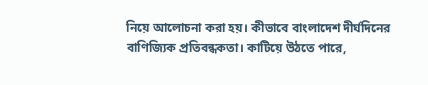নিয়ে আলোচনা করা হয়। কীভাবে বাংলাদেশ দীর্ঘদিনের বাণিজ্যিক প্রতিবন্ধকতা। কাটিয়ে উঠতে পারে,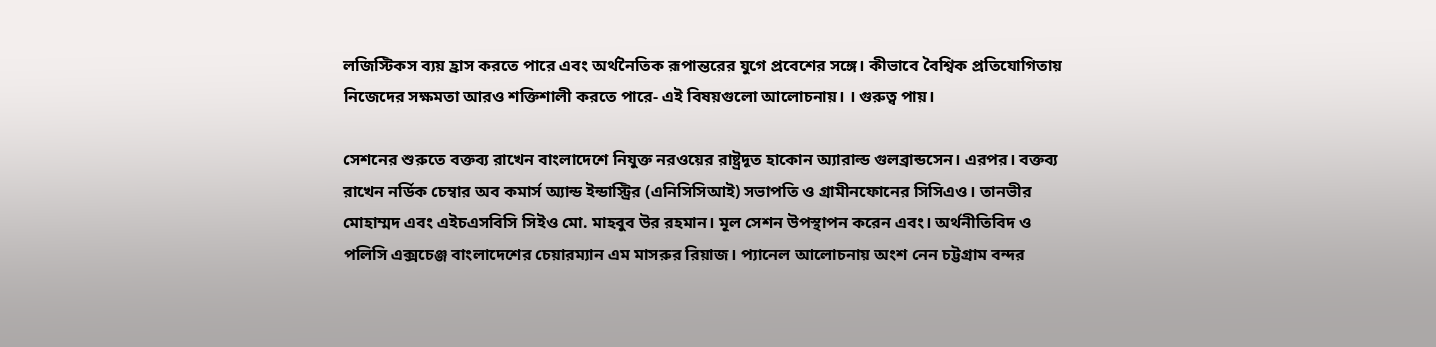লজিস্টিকস ব্যয় হ্রাস করতে পারে এবং অর্থনৈতিক রূপান্তরের যুগে প্রবেশের সঙ্গে। কীভাবে বৈশ্বিক প্রতিযোগিতায় নিজেদের সক্ষমতা আরও শক্তিশালী করতে পারে- এই বিষয়গুলো আলোচনায়। । গুরুত্ব পায়।

সেশনের শুরুতে বক্তব্য রাখেন বাংলাদেশে নিযুক্ত নরওয়ের রাষ্ট্রদূত হাকোন অ্যারাল্ড গুলব্রান্ডসেন। এরপর। বক্তব্য রাখেন নর্ডিক চেম্বার অব কমার্স অ্যান্ড ইন্ডাস্ট্রির (এনিসিসিআই) সভাপতি ও গ্রামীনফোনের সিসিএও। তানভীর মোহাম্মদ এবং এইচএসবিসি সিইও মো. মাহবুব উর রহমান। মূল সেশন উপস্থাপন করেন এবং। অর্থনীতিবিদ ও পলিসি এক্সচেঞ্জ বাংলাদেশের চেয়ারম্যান এম মাসরুর রিয়াজ। প্যানেল আলোচনায় অংশ নেন চট্টগ্রাম বন্দর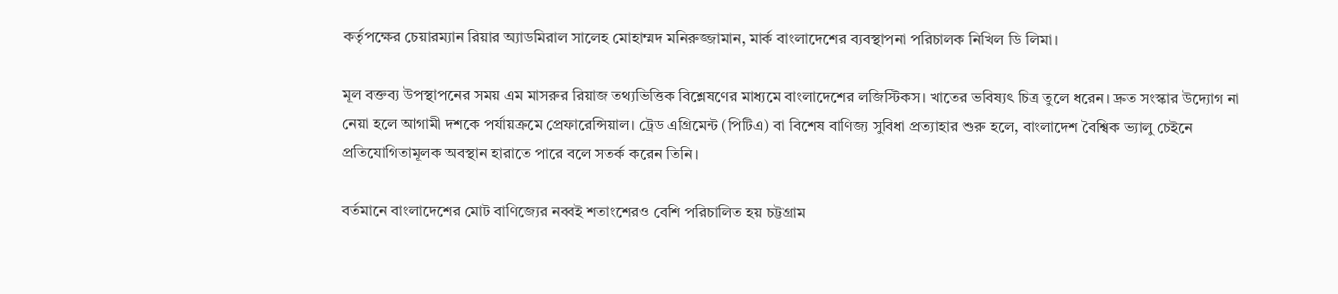কর্তৃপক্ষের চেয়ারম্যান রিয়ার অ্যাডমিরাল সালেহ মোহাম্মদ মনিরুজ্জামান, মার্ক বাংলাদেশের ব্যবস্থাপনা পরিচালক নিখিল ডি লিমা।

মূল বক্তব্য উপস্থাপনের সময় এম মাসরুর রিয়াজ তথ্যভিত্তিক বিশ্লেষণের মাধ্যমে বাংলাদেশের লজিস্টিকস। খাতের ভবিষ্যৎ চিত্র তুলে ধরেন। দ্রুত সংস্কার উদ্যোগ না নেয়া হলে আগামী দশকে পর্যায়ক্রমে প্রেফারেন্সিয়াল। ট্রেড এগ্রিমেন্ট (পিটিএ) বা বিশেষ বাণিজ্য সুবিধা প্রত্যাহার শুরু হলে, বাংলাদেশ বৈশ্বিক ভ্যালু চেইনে প্রতিযোগিতামূলক অবস্থান হারাতে পারে বলে সতর্ক করেন তিনি।

বর্তমানে বাংলাদেশের মোট বাণিজ্যের নব্বই শতাংশেরও বেশি পরিচালিত হয় চট্টগ্রাম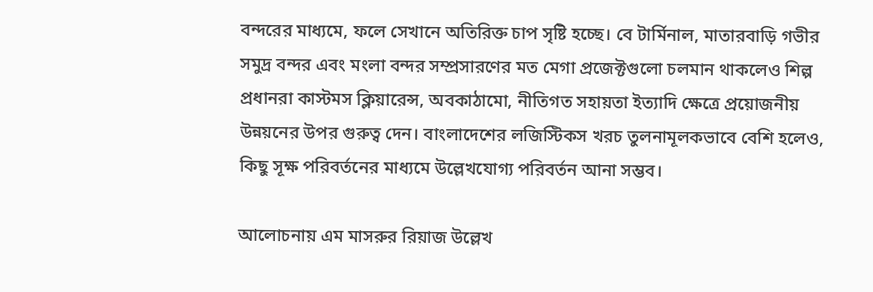বন্দরের মাধ্যমে, ফলে সেখানে অতিরিক্ত চাপ সৃষ্টি হচ্ছে। বে টার্মিনাল, মাতারবাড়ি গভীর সমুদ্র বন্দর এবং মংলা বন্দর সম্প্রসারণের মত মেগা প্রজেক্টগুলো চলমান থাকলেও শিল্প প্রধানরা কাস্টমস ক্লিয়ারেন্স, অবকাঠামো, নীতিগত সহায়তা ইত্যাদি ক্ষেত্রে প্রয়োজনীয় উন্নয়নের উপর গুরুত্ব দেন। বাংলাদেশের লজিস্টিকস খরচ তুলনামূলকভাবে বেশি হলেও, কিছু সূক্ষ পরিবর্তনের মাধ্যমে উল্লেখযোগ্য পরিবর্তন আনা সম্ভব।

আলোচনায় এম মাসরুর রিয়াজ উল্লেখ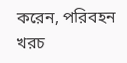করেন, পরিবহন খরচ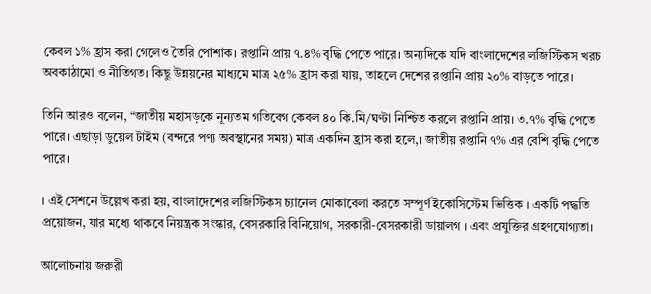কেবল ১% হ্রাস করা গেলেও তৈরি পোশাক। রপ্তানি প্রায় ৭.৪% বৃদ্ধি পেতে পারে। অন্যদিকে যদি বাংলাদেশের লজিস্টিকস খরচ অবকাঠামো ও নীতিগত। কিছু উন্নয়নের মাধ্যমে মাত্র ২৫% হ্রাস করা যায়, তাহলে দেশের রপ্তানি প্রায় ২০% বাড়তে পারে।

তিনি আরও বলেন, “জাতীয় মহাসড়কে নূন্যতম গতিবেগ কেবল ৪০ কি.মি/ঘণ্টা নিশ্চিত করলে রপ্তানি প্রায়। ৩.৭% বৃদ্ধি পেতে পারে। এছাড়া ডুয়েল টাইম (বন্দরে পণ্য অবস্থানের সময়) মাত্র একদিন হ্রাস করা হলে,। জাতীয় রপ্তানি ৭% এর বেশি বৃদ্ধি পেতে পারে।

। এই সেশনে উল্লেখ করা হয়, বাংলাদেশের লজিস্টিকস চ্যানেল মোকাবেলা করতে সম্পূর্ণ ইকোসিস্টেম ভিত্তিক । একটি পদ্ধতি প্রয়োজন, যার মধ্যে থাকবে নিয়ন্ত্রক সংস্কার, বেসরকারি বিনিয়োগ, সরকারী-বেসরকারী ডায়ালগ । এবং প্রযুক্তির গ্রহণযোগ্যতা।

আলোচনায় জরুরী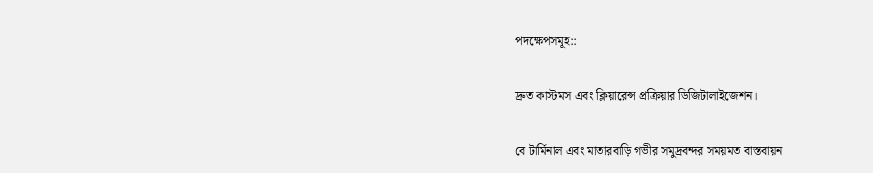পদক্ষেপসমূহ::

দ্রুত কাস্টমস এবং ক্লিয়ারেন্স প্রক্রিয়ার ডিজিটালাইজেশন।

বে টার্মিনাল এবং মাতারবাড়ি গভীর সমুদ্রবন্দর সময়মত বাস্তবায়ন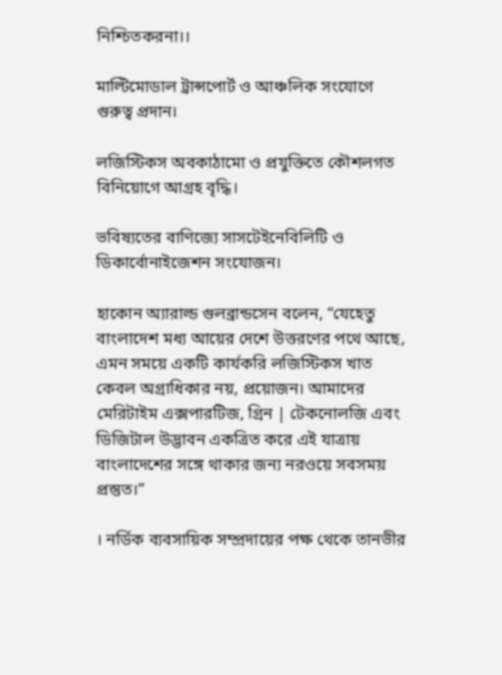নিশ্চিতকরনা।।

মাল্টিমোডাল ট্রান্সপোর্ট ও আঞ্চলিক সংযোগে গুরুত্ব প্রদান।

লজিস্টিকস অবকাঠামো ও প্রযুক্তিতে কৌশলগত বিনিয়োগে আগ্রহ বৃদ্ধি।

ভবিষ্যতের বাণিজ্যে সাসটেইনেবিলিটি ও ডিকার্বোনাইজেশন সংযোজন।

হাকোন অ্যারাল্ড গুলব্রান্ডসেন বলেন, “যেহেতু বাংলাদেশ মধ্য আয়ের দেশে উত্তরণের পথে আছে, এমন সময়ে একটি কার্যকরি লজিস্টিকস খাত কেবল অগ্রাধিকার নয়, প্রয়োজন। আমাদের মেরিটাইম এক্সপারটিজ, গ্রিন | টেকনোলজি এবং ডিজিটাল উদ্ভাবন একত্রিত করে এই যাত্রায় বাংলাদেশের সঙ্গে থাকার জন্য নরওয়ে সবসময় প্রস্তুত।”

। নর্ডিক ব্যবসায়িক সম্প্রদায়ের পক্ষ থেকে তানভীর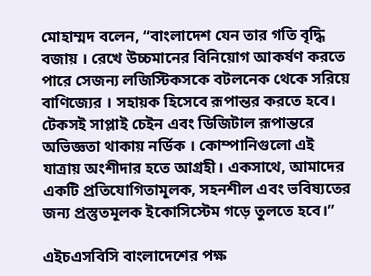মোহাম্মদ বলেন, “বাংলাদেশ যেন তার গতি বৃদ্ধি বজায় । রেখে উচ্চমানের বিনিয়োগ আকর্ষণ করতে পারে সেজন্য লজিস্টিকসকে বটলনেক থেকে সরিয়ে বাণিজ্যের । সহায়ক হিসেবে রূপান্তর করতে হবে। টেকসই সাপ্লাই চেইন এবং ডিজিটাল রূপান্তরে অভিজ্ঞতা থাকায় নর্ডিক । কোম্পানিগুলো এই যাত্রায় অংশীদার হতে আগ্রহী। একসাথে, আমাদের একটি প্রতিযোগিতামূলক, সহনশীল এবং ভবিষ্যতের জন্য প্রস্তুতমূলক ইকোসিস্টেম গড়ে তুলতে হবে।”

এইচএসবিসি বাংলাদেশের পক্ষ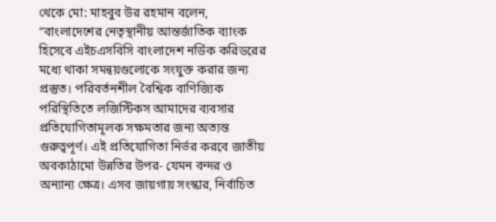থেকে মো: মাহবুব উর রহমান বলেন, “বাংলাদেশের নেতৃস্থানীয় আন্তর্জাতিক ব্যাংক হিসেবে এইচএসবিসি বাংলাদেশ নর্ডিক করিডরের মধ্যে থাকা সমন্বয়গুলোকে সংযুক্ত করার জন্য প্রস্তুত। পরিবর্তনশীল বৈশ্বিক বাণিজ্যিক পরিস্থিতিতে লজিস্টিকস আমাদের ব্যবসার প্রতিযোগিতামূলক সক্ষমতার জন্য অত্যন্ত গুরুত্বপূর্ণ। এই প্রতিযোগিতা নির্ভর করবে জাতীয় অবকাঠামো উন্নতির উপর- যেমন বন্দর ও অন্যান্য ক্ষেত্র। এসব জায়গায় সংস্কার, নির্বাচিত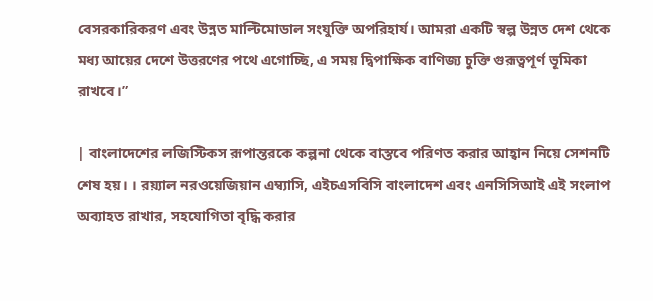বেসরকারিকরণ এবং উন্নত মাল্টিমোডাল সংযুক্তি অপরিহার্য। আমরা একটি স্বল্প উন্নত দেশ থেকে মধ্য আয়ের দেশে উত্তরণের পথে এগোচ্ছি, এ সময় দ্বিপাক্ষিক বাণিজ্য চুক্তি গুরূত্বপূর্ণ ভূমিকা রাখবে।”

| বাংলাদেশের লজিস্টিকস রূপান্তরকে কল্পনা থেকে বাস্তবে পরিণত করার আহ্বান নিয়ে সেশনটি শেষ হয়। । রয়‍্যাল নরওয়েজিয়ান এম্ব্যাসি, এইচএসবিসি বাংলাদেশ এবং এনসিসিআই এই সংলাপ অব্যাহত রাখার, সহযোগিতা বৃদ্ধি করার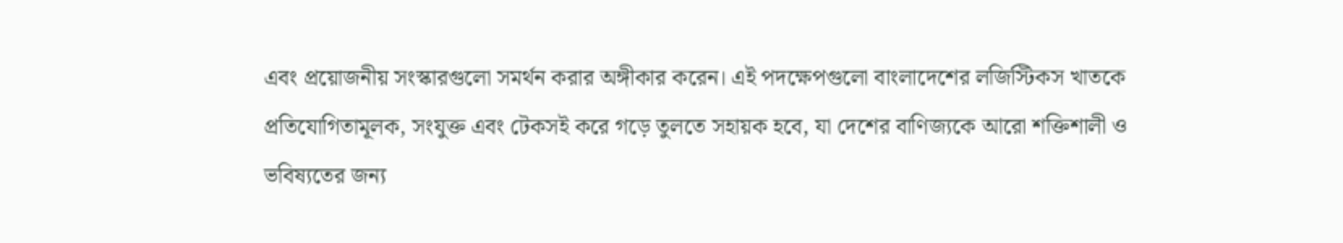এবং প্রয়োজনীয় সংস্কারগুলো সমর্থন করার অঙ্গীকার করেন। এই পদক্ষেপগুলো বাংলাদেশের লজিস্টিকস খাতকে প্রতিযোগিতামূলক, সংযুক্ত এবং টেকসই করে গড়ে তুলতে সহায়ক হবে, যা দেশের বাণিজ্যকে আরো শক্তিশালী ও ভবিষ্যতের জন্য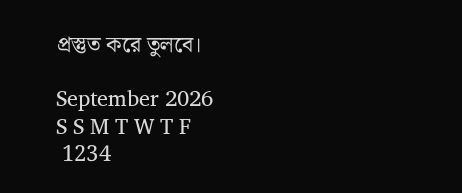প্রস্তুত করে তুলবে।

September 2026
S S M T W T F
 1234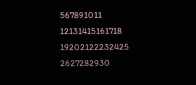567891011
12131415161718
19202122232425
2627282930